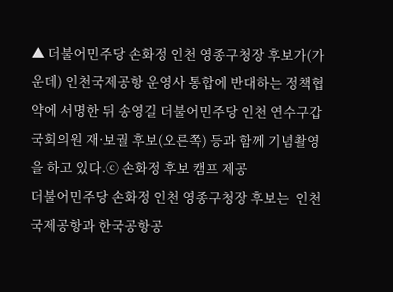▲ 더불어민주당 손화정 인천 영종구청장 후보가(가운데) 인천국제공항 운영사 통합에 반대하는 정책협약에 서명한 뒤 송영길 더불어민주당 인천 연수구갑 국회의원 재·보궐 후보(오른쪽) 등과 함께 기념촬영을 하고 있다.ⓒ 손화정 후보 캠프 제공
더불어민주당 손화정 인천 영종구청장 후보는  인천국제공항과 한국공항공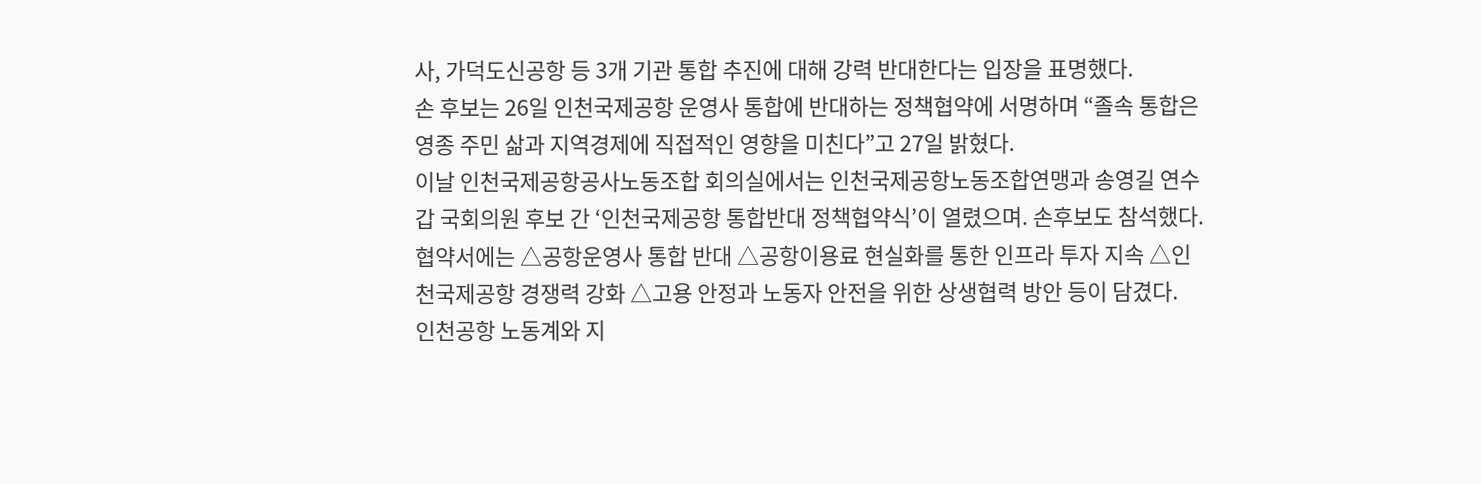사, 가덕도신공항 등 3개 기관 통합 추진에 대해 강력 반대한다는 입장을 표명했다.
손 후보는 26일 인천국제공항 운영사 통합에 반대하는 정책협약에 서명하며 “졸속 통합은 영종 주민 삶과 지역경제에 직접적인 영향을 미친다”고 27일 밝혔다.
이날 인천국제공항공사노동조합 회의실에서는 인천국제공항노동조합연맹과 송영길 연수갑 국회의원 후보 간 ‘인천국제공항 통합반대 정책협약식’이 열렸으며. 손후보도 참석했다.
협약서에는 △공항운영사 통합 반대 △공항이용료 현실화를 통한 인프라 투자 지속 △인천국제공항 경쟁력 강화 △고용 안정과 노동자 안전을 위한 상생협력 방안 등이 담겼다.
인천공항 노동계와 지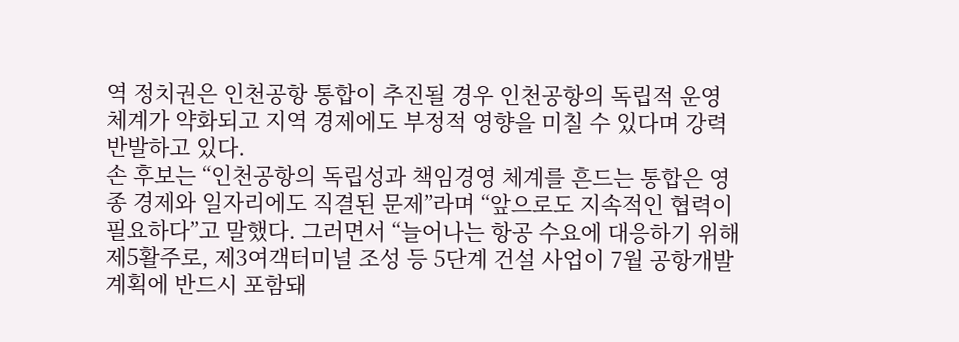역 정치권은 인천공항 통합이 추진될 경우 인천공항의 독립적 운영 체계가 약화되고 지역 경제에도 부정적 영향을 미칠 수 있다며 강력 반발하고 있다.
손 후보는 “인천공항의 독립성과 책임경영 체계를 흔드는 통합은 영종 경제와 일자리에도 직결된 문제”라며 “앞으로도 지속적인 협력이 필요하다”고 말했다. 그러면서 “늘어나는 항공 수요에 대응하기 위해 제5활주로, 제3여객터미널 조성 등 5단계 건설 사업이 7월 공항개발계획에 반드시 포함돼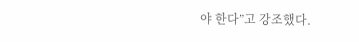야 한다”고 강조했다.